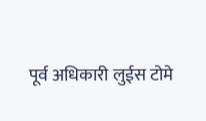पूर्व अधिकारी लुईस टोमे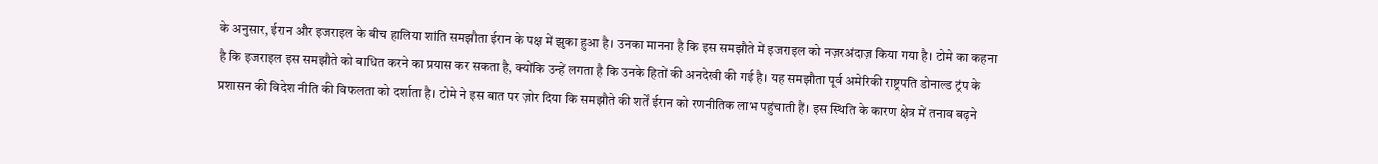के अनुसार, ईरान और इजराइल के बीच हालिया शांति समझौता ईरान के पक्ष में झुका हुआ है। उनका मानना है कि इस समझौते में इजराइल को नज़रअंदाज़ किया गया है। टोमे का कहना है कि इजराइल इस समझौते को बाधित करने का प्रयास कर सकता है, क्योंकि उन्हें लगता है कि उनके हितों की अनदेखी की गई है। यह समझौता पूर्व अमेरिकी राष्ट्रपति डोनाल्ड ट्रंप के प्रशासन की विदेश नीति की विफलता को दर्शाता है। टोमे ने इस बात पर ज़ोर दिया कि समझौते की शर्तें ईरान को रणनीतिक लाभ पहुंचाती हैं। इस स्थिति के कारण क्षेत्र में तनाव बढ़ने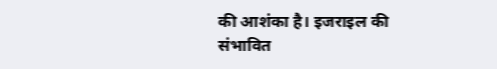की आशंका है। इजराइल की संभावित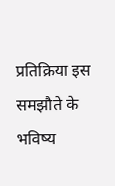प्रतिक्रिया इस समझौते के भविष्य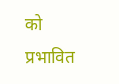को प्रभावित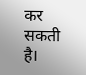कर सकती है।